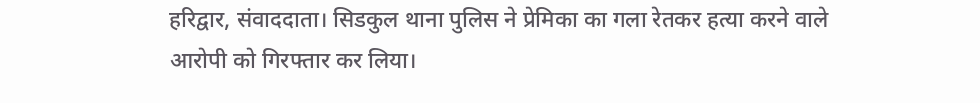हरिद्वार, संवाददाता। सिडकुल थाना पुलिस ने प्रेमिका का गला रेतकर हत्या करने वाले आरोपी को गिरफ्तार कर लिया।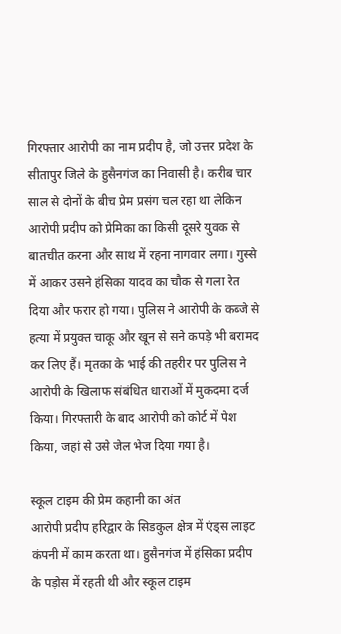गिरफ्तार आरोपी का नाम प्रदीप है, जो उत्तर प्रदेश के सीतापुर जिले के हुसैनगंज का निवासी है। करीब चार साल से दोनों के बीच प्रेम प्रसंग चल रहा था लेकिन आरोपी प्रदीप को प्रेमिका का किसी दूसरे युवक से बातचीत करना और साथ में रहना नागवार लगा। गुस्से में आकर उसने हंसिका यादव का चौक से गला रेत दिया और फरार हो गया। पुलिस ने आरोपी के कब्जे से हत्या में प्रयुक्त चाकू और खून से सने कपड़े भी बरामद कर लिए हैं। मृतका के भाई की तहरीर पर पुलिस ने आरोपी के खिलाफ संबंधित धाराओं में मुकदमा दर्ज किया। गिरफ्तारी के बाद आरोपी को कोर्ट में पेश किया, जहां से उसे जेल भेज दिया गया है।

स्कूल टाइम की प्रेम कहानी का अंत
आरोपी प्रदीप हरिद्वार के सिडकुल क्षेत्र में एंड्स लाइट कंपनी में काम करता था। हुसैनगंज में हंसिका प्रदीप के पड़ोस में रहती थी और स्कूल टाइम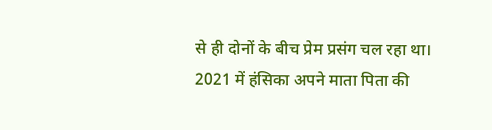से ही दोनों के बीच प्रेम प्रसंग चल रहा था। 2021 में हंसिका अपने माता पिता की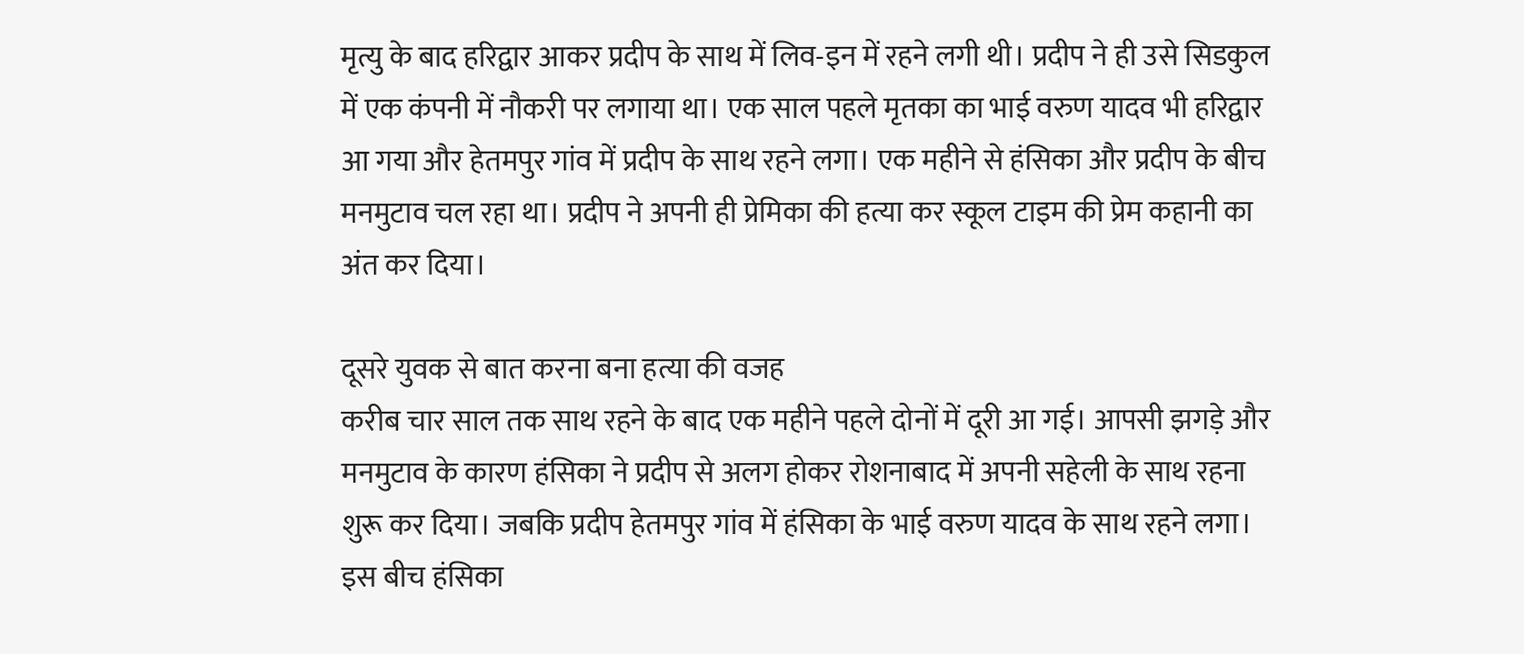मृत्यु के बाद हरिद्वार आकर प्रदीप के साथ में लिव-इन में रहने लगी थी। प्रदीप ने ही उसे सिडकुल में एक कंपनी में नौकरी पर लगाया था। एक साल पहले मृतका का भाई वरुण यादव भी हरिद्वार आ गया और हेतमपुर गांव में प्रदीप के साथ रहने लगा। एक महीने से हंसिका और प्रदीप के बीच मनमुटाव चल रहा था। प्रदीप ने अपनी ही प्रेमिका की हत्या कर स्कूल टाइम की प्रेम कहानी का अंत कर दिया।

दूसरे युवक से बात करना बना हत्या की वजह
करीब चार साल तक साथ रहने के बाद एक महीने पहले दोनों में दूरी आ गई। आपसी झगड़े और मनमुटाव के कारण हंसिका ने प्रदीप से अलग होकर रोशनाबाद में अपनी सहेली के साथ रहना शुरू कर दिया। जबकि प्रदीप हेतमपुर गांव में हंसिका के भाई वरुण यादव के साथ रहने लगा। इस बीच हंसिका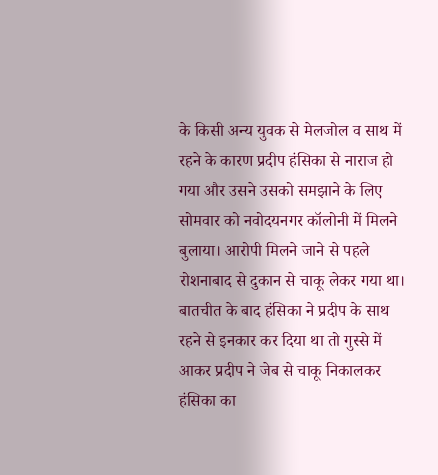के किसी अन्य युवक से मेलजोल व साथ में रहने के कारण प्रदीप हंसिका से नाराज हो गया और उसने उसको समझाने के लिए सोमवार को नवोदयनगर कॉलोनी में मिलने बुलाया। आरोपी मिलने जाने से पहले रोशनाबाद से दुकान से चाकू लेकर गया था। बातचीत के बाद हंसिका ने प्रदीप के साथ रहने से इनकार कर दिया था तो गुस्से में आकर प्रदीप ने जेब से चाकू निकालकर हंसिका का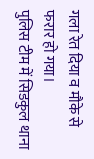गला रेत दिया व मौके से फरार हो गया।
पुलिस टीम में सिडकुल थाना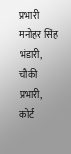प्रभारी मनोहर सिंह भंडारी, चौकी प्रभारी, कोर्ट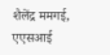शैलेंद्र ममगई, एएसआई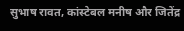सुभाष रावत, कांस्टेबल मनीष और जितेंद्र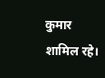कुमार शामिल रहे।